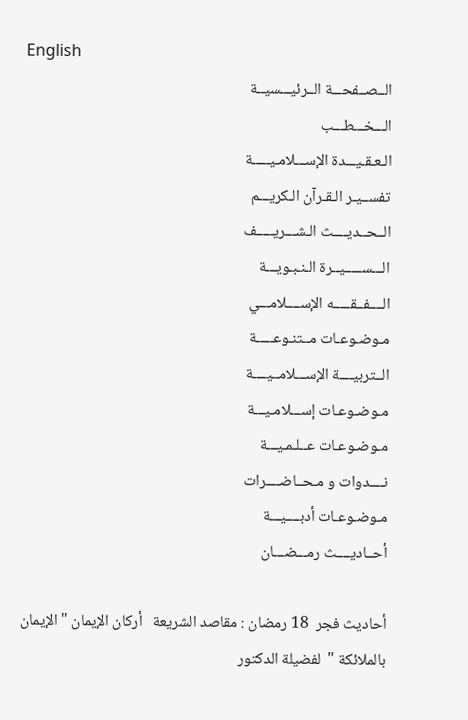English
الــصــفحـــة الــرئيـــسيــة
الـــخـــطـــب
الـعـقـيـــدة الإســـلامـيـــــة
تفســيـر الـقـرآن الـكريـــم
الــحــديــــث الـشـــريـــــف
الـــســـــيــرة الـنـبـويـــة
الــــفــقـــــه الإســــلامـــي
مـوضـوعـات مــتنـوعـــــة
الــتربيــــة الإســـلامــيــــة
مـوضـوعـات إســـلامـيـــة
مـوضـوعـات عــلـمـيـــة
نــــدوات و مـحــاضــــرات
مـوضـوعـات أدبــــيـــة
أحــاديــــث رمـــضـــان

أحاديث فجر  18 رمضان : مقاصد الشريعة   أركان الإيمان "الإيمان بالملائكة "  لفضيلة الدكتور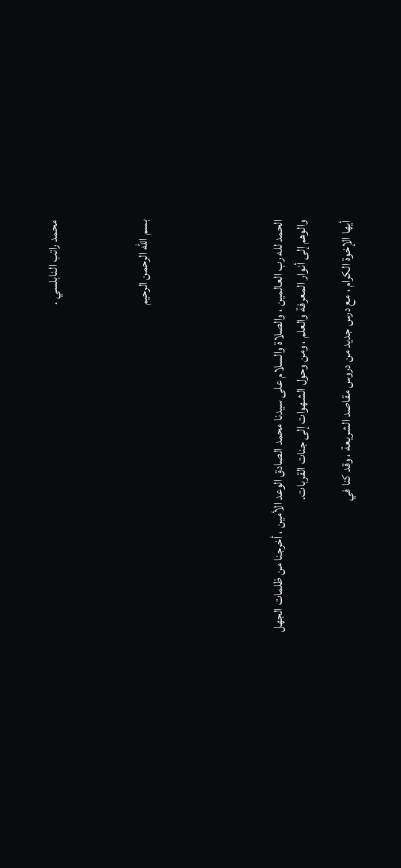محمد راتب النابلسي .



بسم الله الرحمن الرحيم





الحمد لله رب العالمين ، والصلاة والسلام على سيدنا محمد الصادق الوعد الأمين ، أخرجنا من ظلمات الجهل والوهم إلى أنوار المعرفة والعلم ، ومن وحول الشهوات إلى جنات القربات.

أيها الإخوة الكرام ، مع درس جديد من دروس مقاصد الشريعة ، وقد كنا في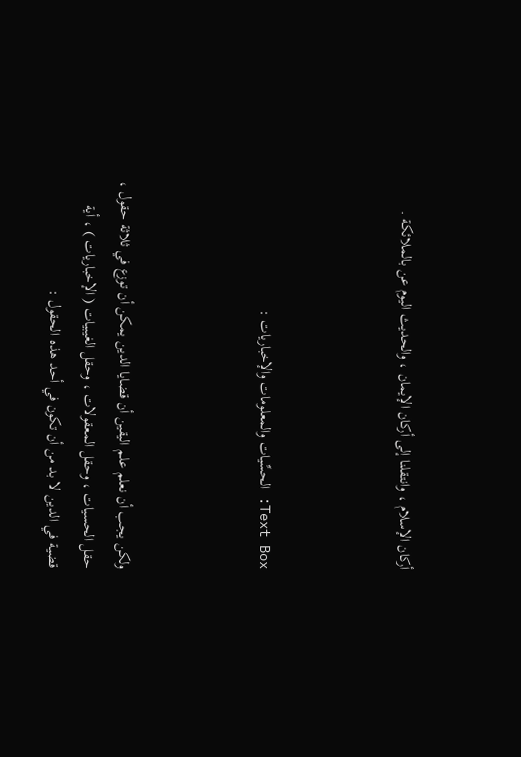أركان الإسلام ، وانتقلنا إلى أركان الإيمان ، والحديث اليوم عن بالملائكة .



Text Box: الحسِّيات والمعلومات والإخباريات :



ولكن يجب أن نعلم علم اليقين أن قضايا الدين يمكن أن توزع في ثلاثة حقول ، حقل الحسيات ، وحقل المعقولات ، وحقل الغيبيات ( الإخباريات ) ، أية قضية في الدين لا بد من أن تكون في أحد هذه الحقول :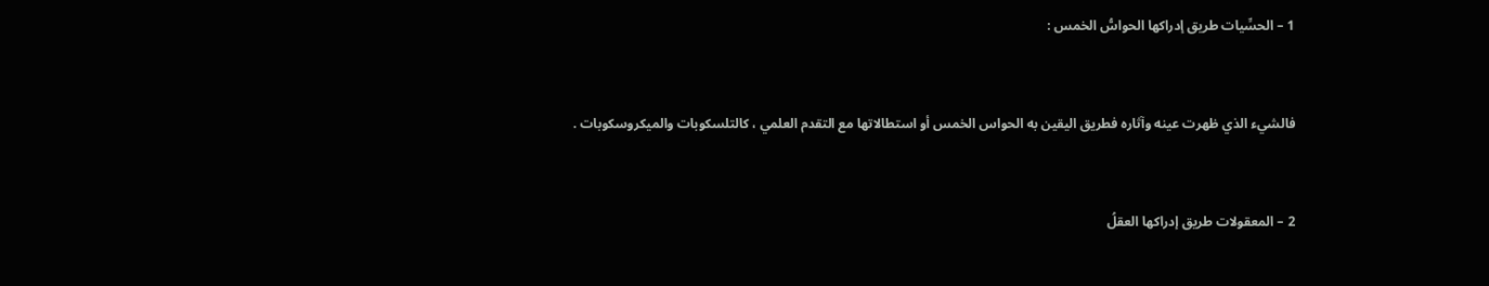1 – الحسِّيات طريق إدراكها الحواسُّ الخمس :



فالشيء الذي ظهرت عينه وآثاره فطريق اليقين به الحواس الخمس أو استطالاتها مع التقدم العلمي ، كالتلسكوبات والميكروسكوبات .



2 – المعقولات طريق إدراكها العقلُ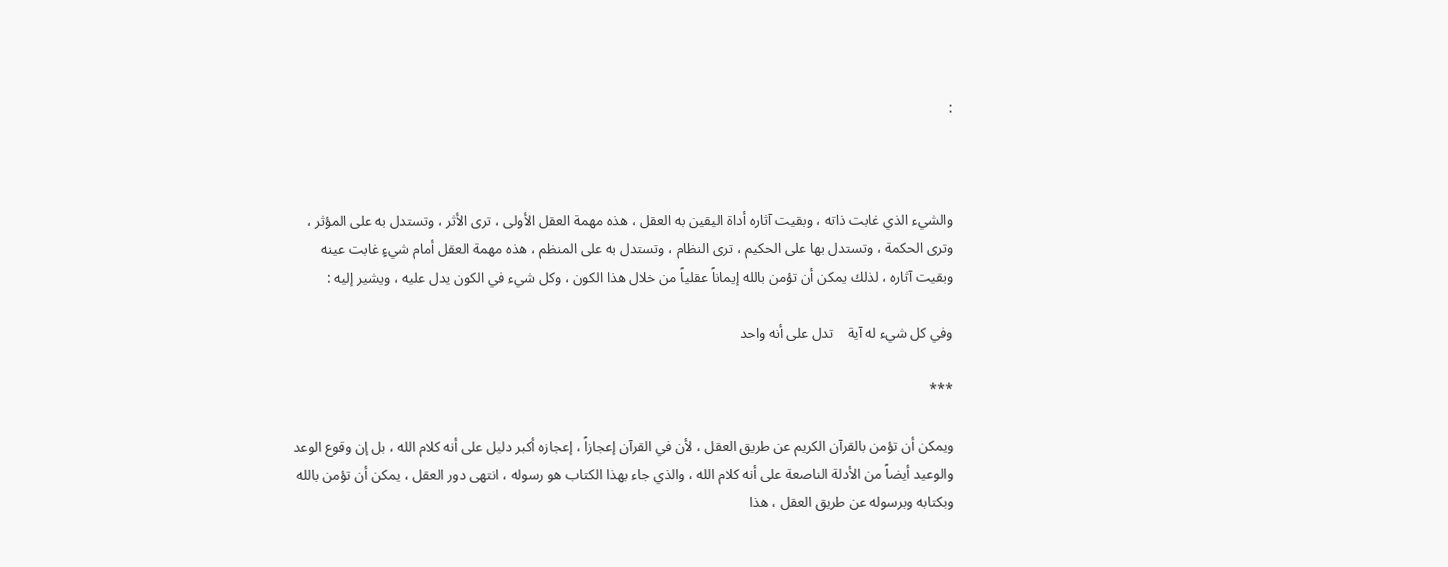:



والشيء الذي غابت ذاته ، وبقيت آثاره أداة اليقين به العقل ، هذه مهمة العقل الأولى ، ترى الأثر ، وتستدل به على المؤثر ، وترى الحكمة ، وتستدل بها على الحكيم ، ترى النظام ، وتستدل به على المنظم ، هذه مهمة العقل أمام شيءٍ غابت عينه وبقيت آثاره ، لذلك يمكن أن تؤمن بالله إيماناً عقلياً من خلال هذا الكون ، وكل شيء في الكون يدل عليه ، ويشير إليه :

وفي كل شيء له آية    تدل على أنه واحد

***

ويمكن أن تؤمن بالقرآن الكريم عن طريق العقل ، لأن في القرآن إعجازاً ، إعجازه أكبر دليل على أنه كلام الله ، بل إن وقوع الوعد والوعيد أيضاً من الأدلة الناصعة على أنه كلام الله ، والذي جاء بهذا الكتاب هو رسوله ، انتهى دور العقل ، يمكن أن تؤمن بالله وبكتابه وبرسوله عن طريق العقل ، هذا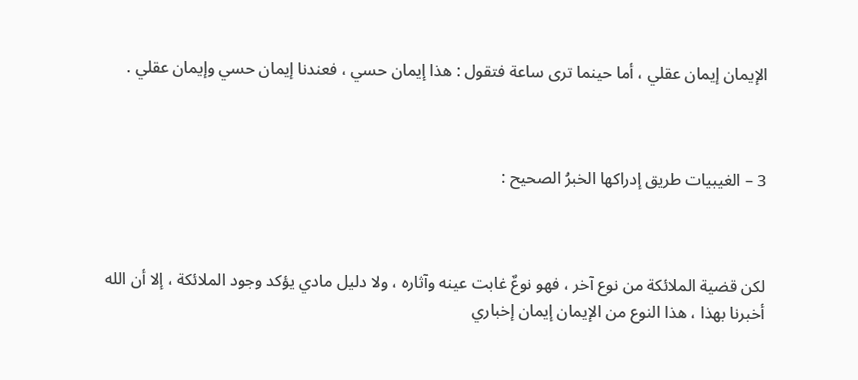الإيمان إيمان عقلي ، أما حينما ترى ساعة فتقول : هذا إيمان حسي ، فعندنا إيمان حسي وإيمان عقلي .



3 – الغيبيات طريق إدراكها الخبرُ الصحيح :



لكن قضية الملائكة من نوع آخر ، فهو نوعٌ غابت عينه وآثاره ، ولا دليل مادي يؤكد وجود الملائكة ، إلا أن الله أخبرنا بهذا ، هذا النوع من الإيمان إيمان إخباري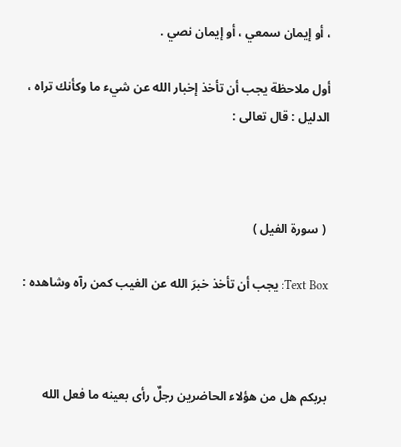، أو إيمان سمعي ، أو إيمان نصي .

أول ملاحظة يجب أن تأخذ إخبار الله عن شيء ما وكأنك تراه ، الدليل : قال تعالى :



 ( سورة الفيل )

Text Box: يجب أن تأخذ خبرَ الله عن الغيب كمن رآه وشاهده :



بربكم هل من هؤلاء الحاضرين رجلٌ رأى بعينه ما فعل الله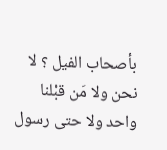بأصحاب الفيل ؟ لا  نحن ولا مَن قبْلنا واحد ولا حتى رسول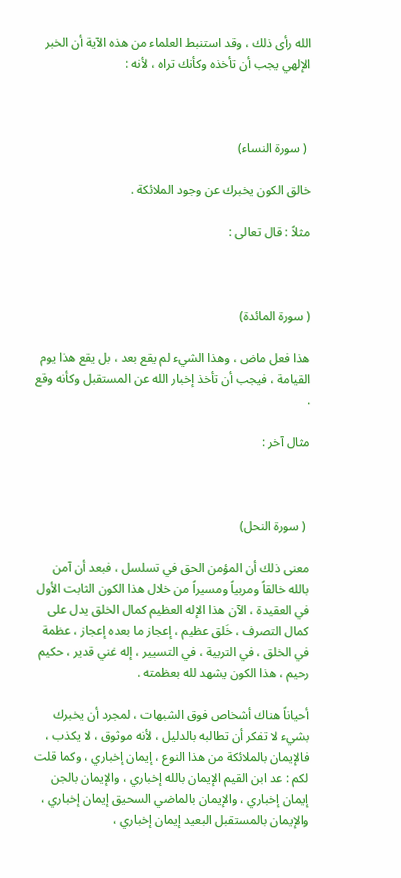الله رأى ذلك ، وقد استنبط العلماء من هذه الآية أن الخبر الإلهي يجب أن تأخذه وكأنك تراه ، لأنه :



 ( سورة النساء)

خالق الكون يخبرك عن وجود الملائكة .

مثلاً : قال تعالى :



( سورة المائدة)

هذا فعل ماض ، وهذا الشيء لم يقع بعد ، بل يقع هذا يوم القيامة ، فيجب أن تأخذ إخبار الله عن المستقبل وكأنه وقع .

مثال آخر :



 ( سورة النحل)

معنى ذلك أن المؤمن الحق في تسلسل ، فبعد أن آمن بالله خالقاً ومربياً ومسيراً من خلال هذا الكون الثابت الأول في العقيدة ، الآن هذا الإله العظيم كمال الخلق يدل على كمال التصرف ، خَلق عظيم ، إعجاز ما بعده إعجاز ، عظمة في الخلق ، في التربية ، في التسيير ، إله غني قدير ، حكيم رحيم ، هذا الكون يشهد لله بعظمته .

أحياناً هناك أشخاص فوق الشبهات ، لمجرد أن يخبرك بشيء لا تفكر أن تطالبه بالدليل ، لأنه موثوق ، لا يكذب ، فالإيمان بالملائكة من هذا النوع ، إيمان إخباري ، وكما قلت لكم : عد ابن القيم الإيمان بالله إخباري ، والإيمان بالجن إيمان إخباري ، والإيمان بالماضي السحيق إيمان إخباري ، والإيمان بالمستقبل البعيد إيمان إخباري ،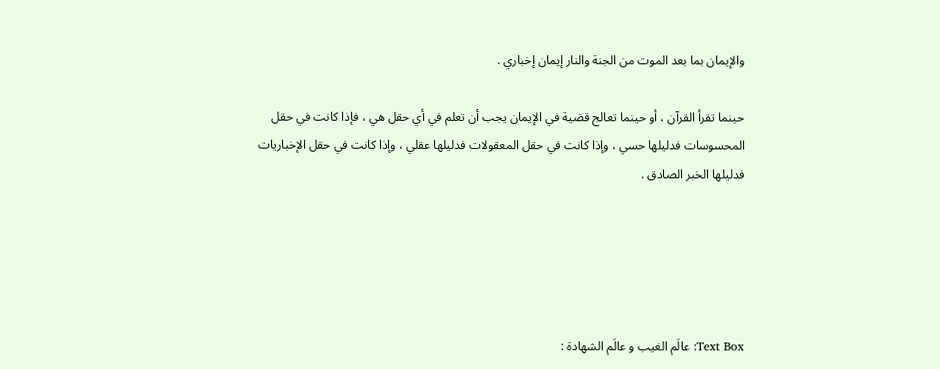والإيمان بما بعد الموت من الجنة والنار إيمان إخباري .

حينما تقرأ القرآن ، أو حينما تعالج قضية في الإيمان يجب أن تعلم في أي حقل هي ، فإذا كانت في حقل المحسوسات فدليلها حسي ، وإذا كانت في حقل المعقولات فدليلها عقلي ، وإذا كانت في حقل الإخباريات فدليلها الخبر الصادق .





Text Box: عالَم الغيب و عالَم الشهادة :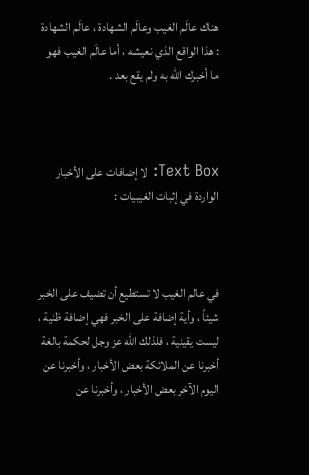هناك عالَم الغيب وعالَم الشهادة ، عالَم الشهادة : هذا الواقع الذي نعيشه ، أما عالَم الغيب فهو ما أخبرك الله به ولم يقع بعد .



Text Box: لا إضافات على الأخبار الواردة في إثبات الغيبيات :



في عالم الغيب لا تستطيع أن تضيف على الخبر شيئاً ، وأية إضافة على الخبر فهي إضافة ظنية ، ليست يقينية ، فلذلك الله عز وجل لحكمة بالغة أخبرنا عن الملائكة بعض الأخبار ، وأخبرنا عن اليوم الآخر بعض الأخبار ، وأخبرنا عن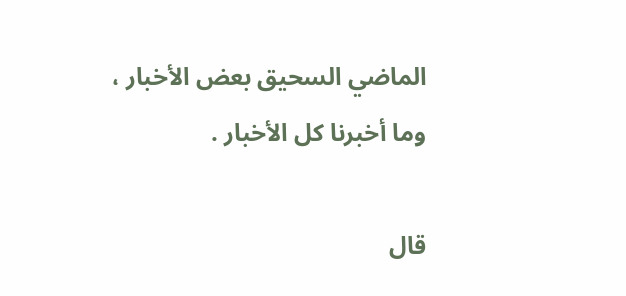الماضي السحيق بعض الأخبار ، وما أخبرنا كل الأخبار .

قال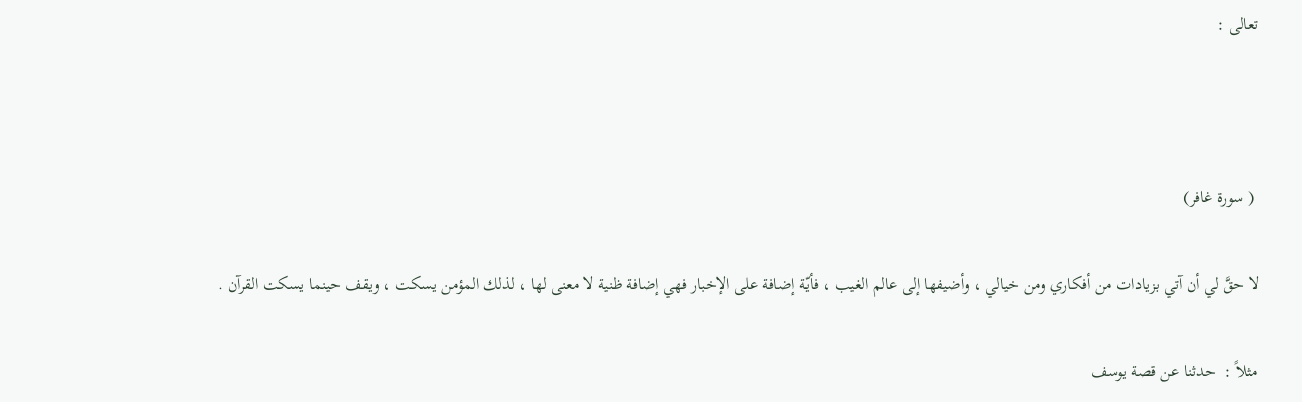تعالى :



 ( سورة غافر)

لا حقَّ لي أن آتي بزيادات من أفكاري ومن خيالي ، وأضيفها إلى عالم الغيب ، فأيّة إضافة على الإخبار فهي إضافة ظنية لا معنى لها ، لذلك المؤمن يسكت ، ويقف حينما يسكت القرآن .

مثلاً :  حدثنا عن قصة يوسف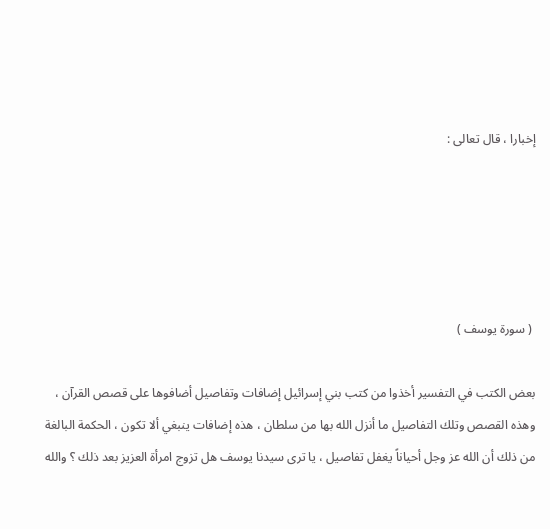إخبارا ، قال تعالى :





 ( سورة يوسف )

بعض الكتب في التفسير أخذوا من كتب بني إسرائيل إضافات وتفاصيل أضافوها على قصص القرآن ، وهذه القصص وتلك التفاصيل ما أنزل الله بها من سلطان ، هذه إضافات ينبغي ألا تكون ، الحكمة البالغة من ذلك أن الله عز وجل أحياناً يغفل تفاصيل ، يا ترى سيدنا يوسف هل تزوج امرأة العزيز بعد ذلك ؟ والله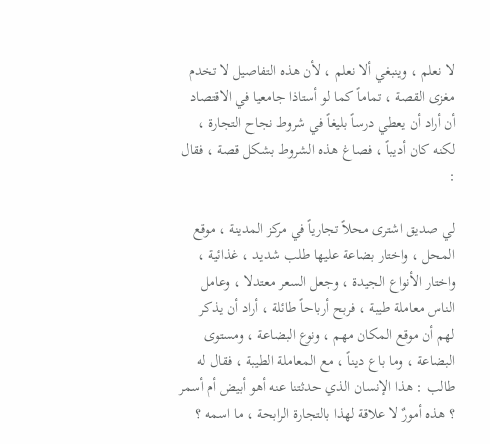لا نعلم ، وينبغي ألا نعلم ، لأن هذه التفاصيل لا تخدم مغزى القصة ، تماماً كما لو أستاذا جامعيا في الاقتصاد أن أراد أن يعطي درساً بليغاً في شروط نجاح التجارة ، لكنه كان أديباً ، فصاغ هذه الشروط بشكل قصة ، فقال :

لي صديق اشترى محلاً تجارياً في مركز المدينة ، موقع المحل ، واختار بضاعة عليها طلب شديد ، غذائية ، واختار الأنواع الجيدة ، وجعل السعر معتدلا ، وعامل الناس معاملة طيبة ، فربح أرباحاً طائلة ، أراد أن يذكر لهم أن موقع المكان مهم ، ونوع البضاعة ، ومستوى البضاعة ، وما باع ديناً ، مع المعاملة الطيبة ، فقال له طالب : هذا الإنسان الذي حدثتنا عنه أهو أبيض أم أسمر ؟ هذه أمورٌ لا علاقة لهذا بالتجارة الرابحة ، ما اسمه ؟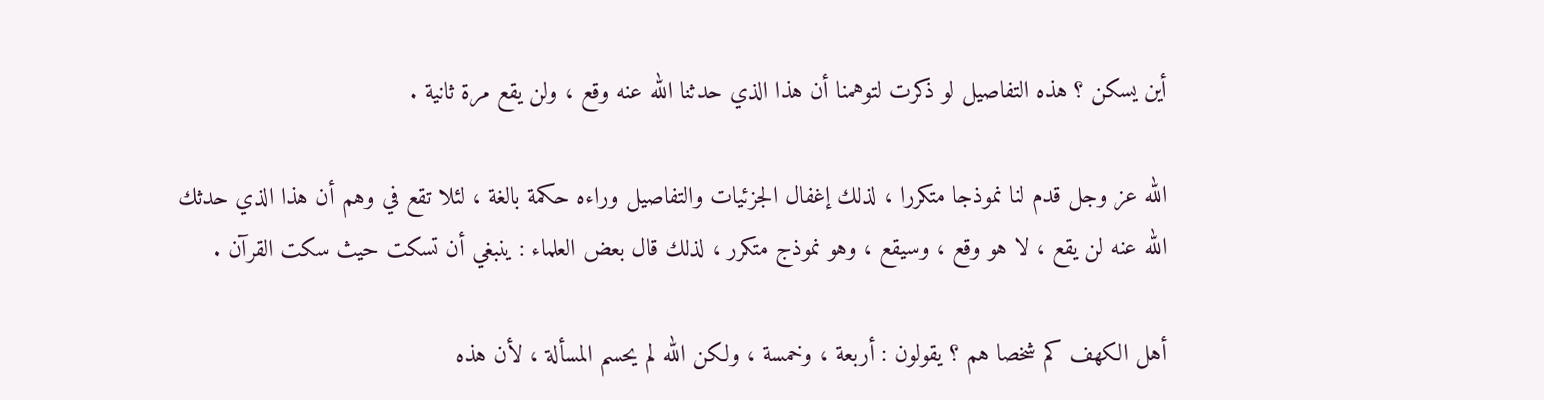أين يسكن ؟ هذه التفاصيل لو ذكرت لتوهمنا أن هذا الذي حدثنا الله عنه وقع ، ولن يقع مرة ثانية .

الله عز وجل قدم لنا نموذجا متكررا ، لذلك إغفال الجزئيات والتفاصيل وراءه حكمة بالغة ، لئلا تقع في وهم أن هذا الذي حدثك الله عنه لن يقع ، لا هو وقع ، وسيقع ، وهو نموذج متكرر ، لذلك قال بعض العلماء : ينبغي أن تسكت حيث سكت القرآن .

أهل الكهف كم شخصا هم ؟ يقولون : أربعة ، وخمسة ، ولكن الله لم يحسم المسألة ، لأن هذه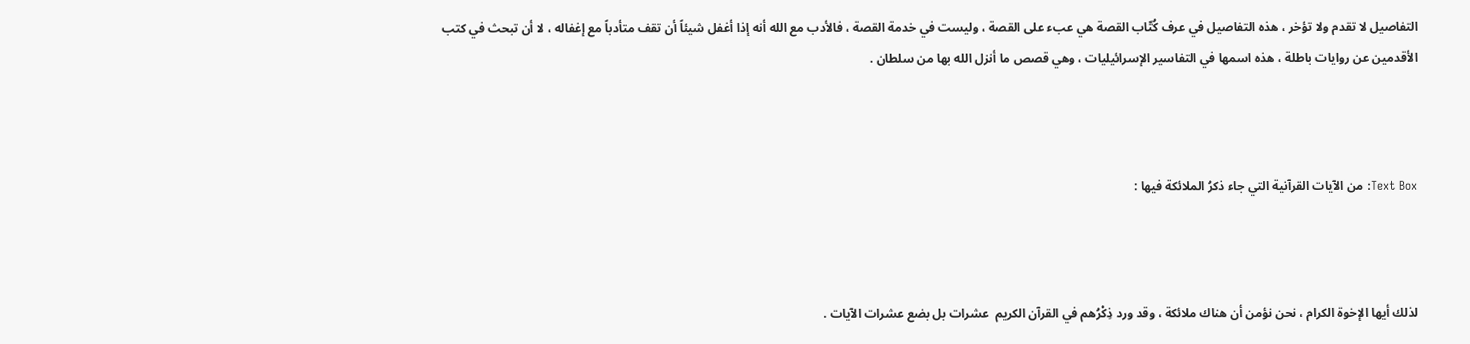التفاصيل لا تقدم ولا تؤخر ، هذه التفاصيل في عرف كُتّاب القصة هي عبء على القصة ، وليست في خدمة القصة ، فالأدب مع الله أنه إذا أغفل شيئاً أن تقف متأدباً مع إغفاله ، لا أن تبحث في كتب الأقدمين عن روايات باطلة ، هذه اسمها في التفاسير الإسرائيليات ، وهي قصص ما أنزل الله بها من سلطان .



Text Box: من الآيات القرآنية التي جاء ذكرُ الملائكة فيها :



لذلك أيها الإخوة الكرام ، نحن نؤمن أن هناك ملائكة ، وقد ورد ذِكْرُهم في القرآن الكريم  عشرات بل بضع عشرات الآيات .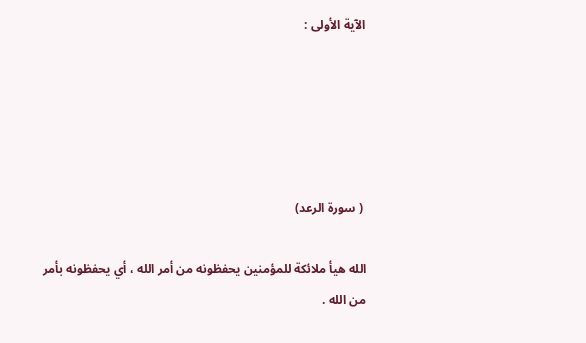الآية الأولى :





 ( سورة الرعد)

الله هيأ ملائكة للمؤمنين يحفظونه من أمر الله ، أي يحفظونه بأمر من الله .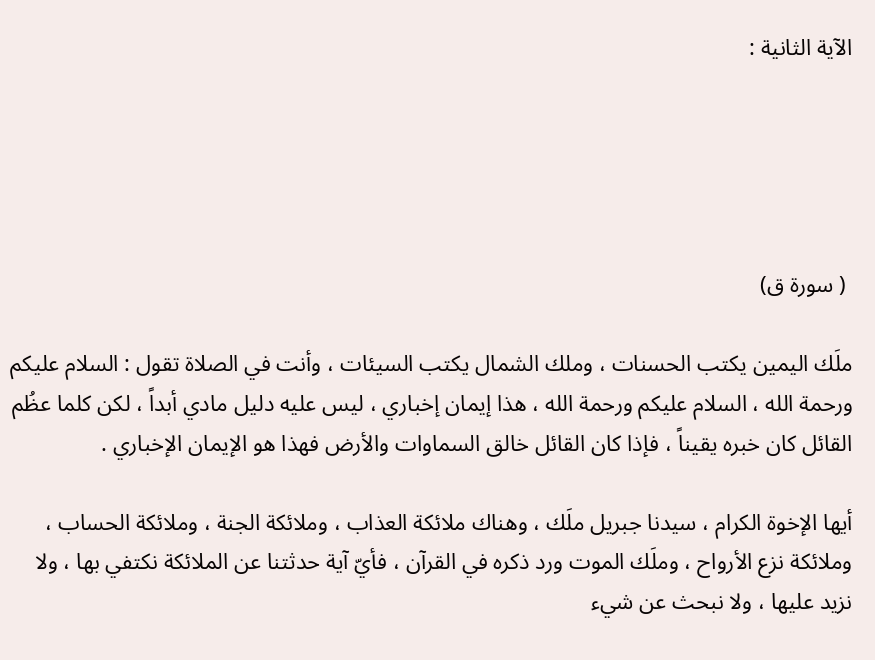الآية الثانية :





 ( سورة ق)

ملَك اليمين يكتب الحسنات ، وملك الشمال يكتب السيئات ، وأنت في الصلاة تقول : السلام عليكم ورحمة الله ، السلام عليكم ورحمة الله ، هذا إيمان إخباري ، ليس عليه دليل مادي أبداً ، لكن كلما عظُم القائل كان خبره يقيناً ، فإذا كان القائل خالق السماوات والأرض فهذا هو الإيمان الإخباري .

أيها الإخوة الكرام ، سيدنا جبريل ملَك ، وهناك ملائكة العذاب ، وملائكة الجنة ، وملائكة الحساب ، وملائكة نزع الأرواح ، وملَك الموت ورد ذكره في القرآن ، فأيّ آية حدثتنا عن الملائكة نكتفي بها ، ولا نزيد عليها ، ولا نبحث عن شيء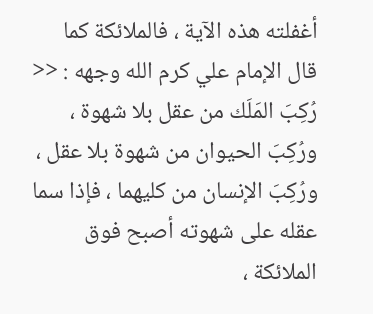أغفلته هذه الآية ، فالملائكة كما قال الإمام علي كرم الله وجهه : << رُكِبَ المَلَك من عقل بلا شهوة ، ورُكِبَ الحيوان من شهوة بلا عقل ، ورُكِبَ الإنسان من كليهما ، فإذا سما عقله على شهوته أصبح فوق الملائكة ،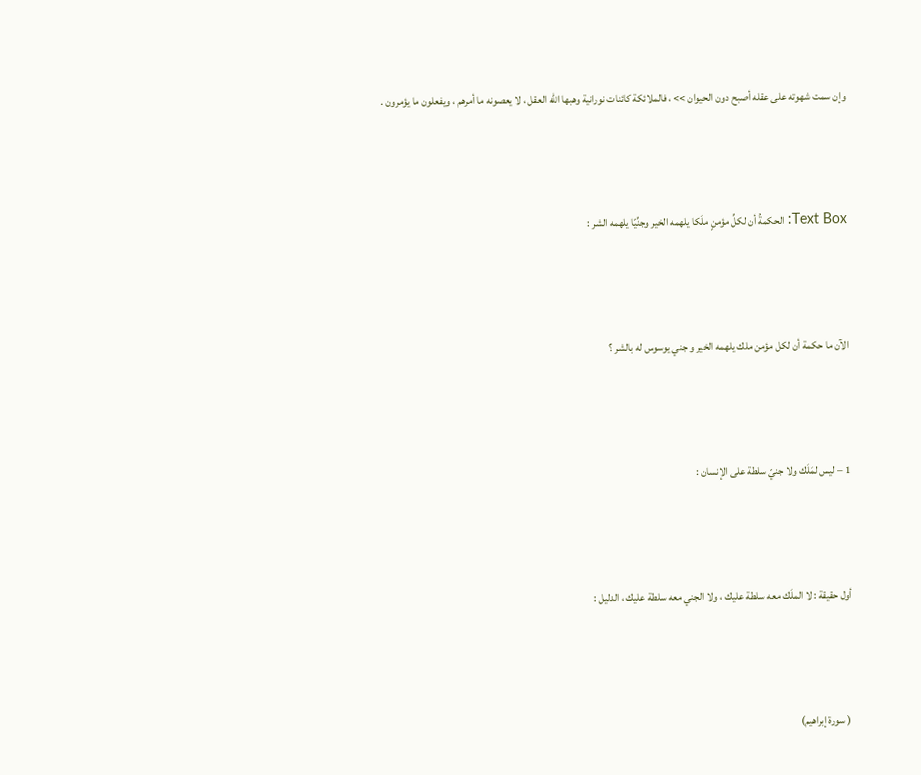وإن سمت شهوته على عقله أصبح دون الحيوان >> ، فالملائكة كائنات نورانية وهبها الله العقل ، لا يعصونه ما أمرهم ، ويفعلون ما يؤمرون .



Text Box: الحكمةُ أن لكلِّ مؤمنٍ ملَكا يلهمه الخير وجنِّيّا يلهمه الشر :



الآن ما حكمة أن لكل مؤمن ملك يلهمه الخير و جني يوسوس له بالشر ؟



1 – ليس لمَلَك ولا جنيّ سلطة على الإنسان :



أول حقيقة : لا الملَك معه سلطة عليك ، ولا الجني معه سلطة عليك ، الدليل :



 ( سورة إبراهيم)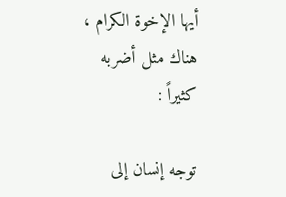أيها الإخوة الكرام ، هناك مثل أضربه كثيراً :

توجه إنسان إلى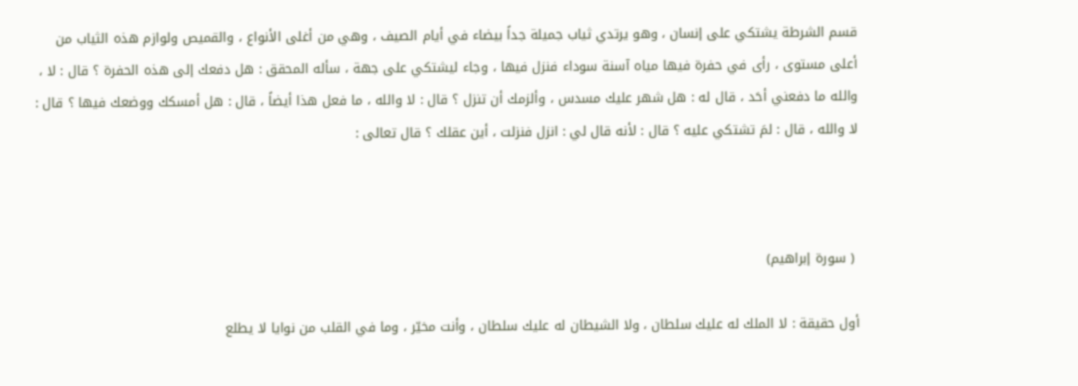قسم الشرطة يشتكي على إنسان ، وهو يرتدي ثياب جميلة جداً بيضاء في أيام الصيف ، وهي من أغلى الأنواع ، والقميص ولوازم هذه الثياب من أعلى مستوى ، رأى في حفرة فيها مياه آسنة سوداء فنزل فيها ، وجاء ليشتكي على جهة ، سأله المحقق : هل دفعك إلى هذه الحفرة ؟ قال : لا ، والله ما دفعني أحَد ، قال له : هل شهر عليك مسدس ، وألزمك أن تنزل ؟ قال : لا والله ، ما فعل هذا أيضاً ، قال : هل أمسكك ووضعك فيها ؟ قال : لا والله ، قال : لمَ تشتكي عليه ؟ قال : لأنه قال لي : انزل فنزلت ، أين عقلك ؟ قال تعالى :



 ( سورة إبراهيم)

أول حقيقة : لا الملك له عليك سلطان ، ولا الشيطان له عليك سلطان ، وأنت مخيّر ، وما في القلب من نوايا لا يطلع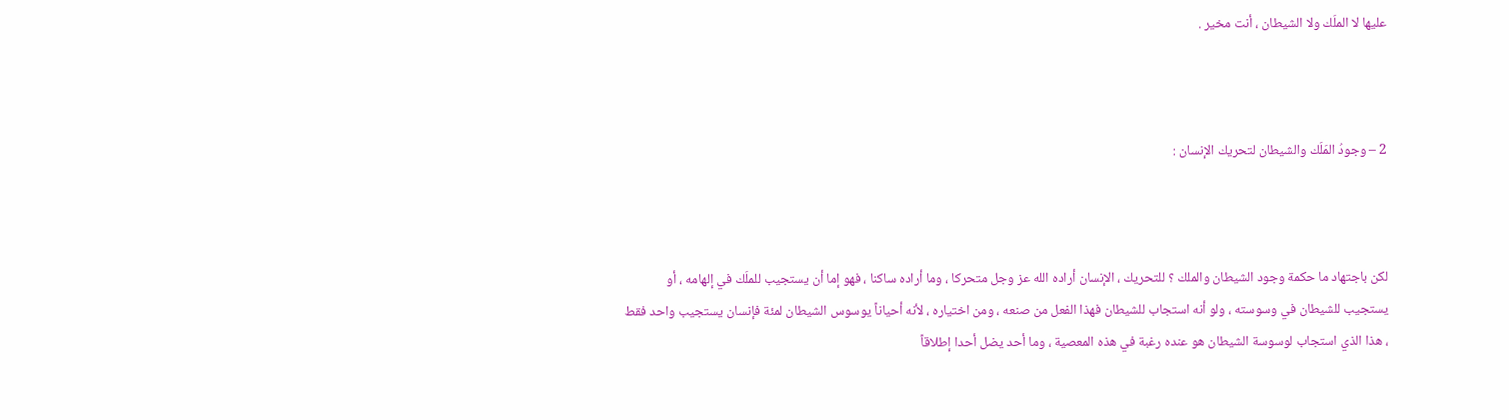عليها لا الملَك ولا الشيطان ، أنت مخير .



2 – وجودُ المَلَك والشيطان لتحريك الإنسان :



لكن باجتهاد ما حكمة وجود الشيطان والملك ؟ للتحريك ، الإنسان أراده الله عز وجل متحركا ، وما أراده ساكنا ، فهو إما أن يستجيب للملَك في إلهامه ، أو يستجيب للشيطان في وسوسته ، ولو أنه استجاب للشيطان فهذا الفعل من صنعه ، ومن اختياره ، لأنه أحياناً يوسوس الشيطان لمئة فإنسان يستجيب واحد فقط ، هذا الذي استجاب لوسوسة الشيطان هو عنده رغبة في هذه المعصية ، وما أحد يضل أحدا إطلاقاً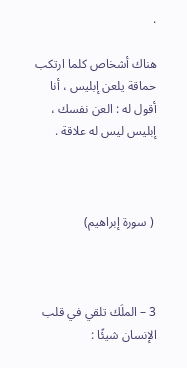.

هناك أشخاص كلما ارتكب حماقة يلعن إبليس ، أنا أقول له : العن نفسك ، إبليس ليس له علاقة .



 ( سورة إبراهيم)



3 – الملَك تلقي في قلب الإنسان شيئًا :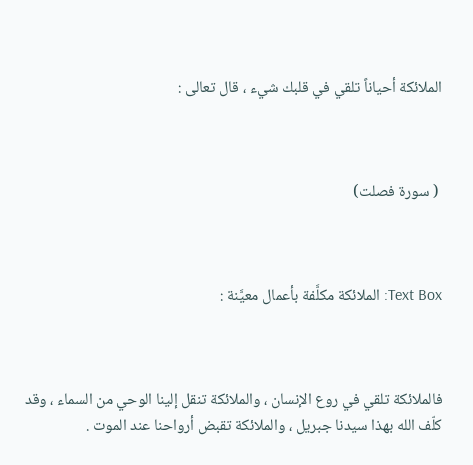الملائكة أحياناً تلقي في قلبك شيء ، قال تعالى :



 ( سورة فصلت)



Text Box: الملائكة مكلَّفة بأعمال معيَّنة :



فالملائكة تلقي في روع الإنسان ، والملائكة تنقل إلينا الوحي من السماء ، وقد كلّف الله بهذا سيدنا جبريل ، والملائكة تقبض أرواحنا عند الموت .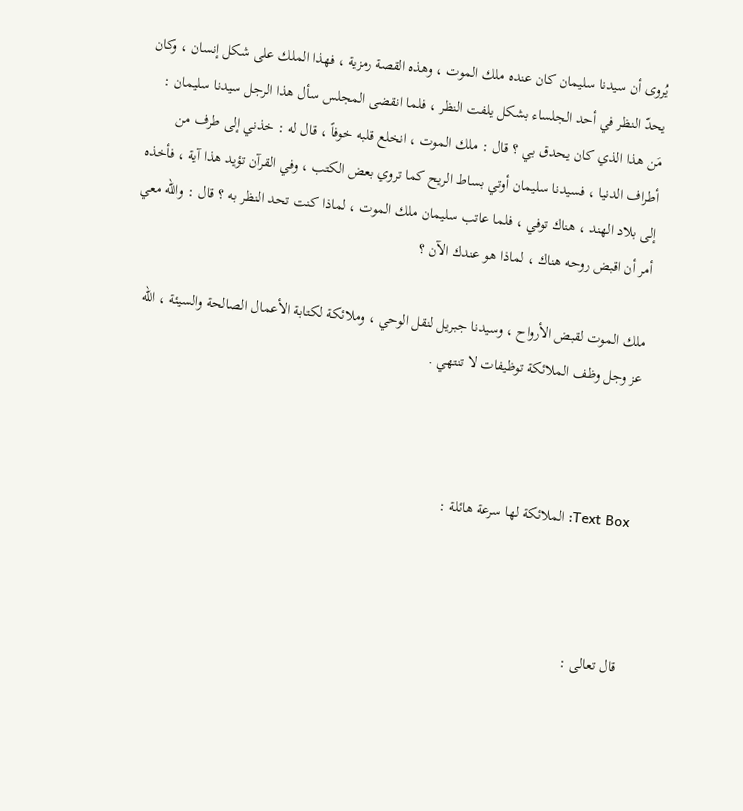يُروى أن سيدنا سليمان كان عنده ملك الموت ، وهذه القصة رمزية ، فهذا الملك على شكل إنسان ، وكان  يحدّ النظر في أحد الجلساء بشكل يلفت النظر ، فلما انقضى المجلس سأل هذا الرجل سيدنا سليمان : مَن هذا الذي كان يحدق بي ؟ قال : ملك الموت ، انخلع قلبه خوفاً ، قال له : خذني إلى طرف من أطراف الدنيا ، فسيدنا سليمان أوتي بساط الريح كما تروي بعض الكتب ، وفي القرآن تؤيد هذا آية ، فأخذه إلى بلاد الهند ، هناك توفي ، فلما عاتب سليمان ملك الموت ، لماذا كنت تحد النظر به ؟ قال : والله معي أمر أن اقبض روحه هناك ، لماذا هو عندك الآن ؟

ملك الموت لقبض الأرواح ، وسيدنا جبريل لنقل الوحي ، وملائكة لكتابة الأعمال الصالحة والسيئة ، الله عز وجل وظف الملائكة توظيفات لا تنتهي .



Text Box: الملائكة لها سرعة هائلة :



قال تعالى :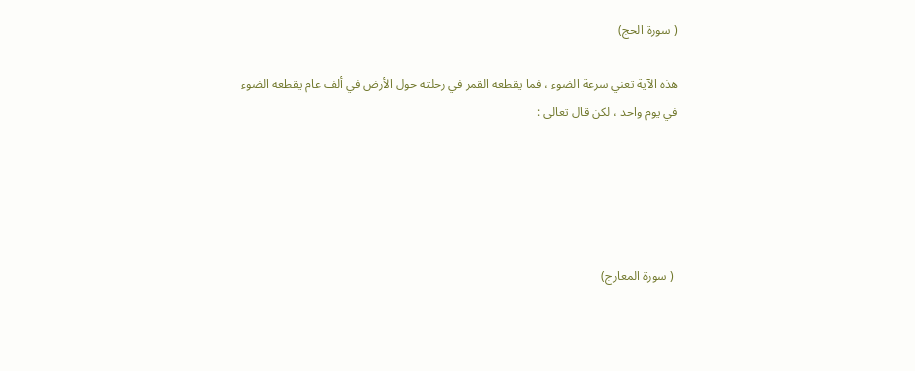( سورة الحج)

هذه الآية تعني سرعة الضوء ، فما يقطعه القمر في رحلته حول الأرض في ألف عام يقطعه الضوء في يوم واحد ، لكن قال تعالى :





 ( سورة المعارج)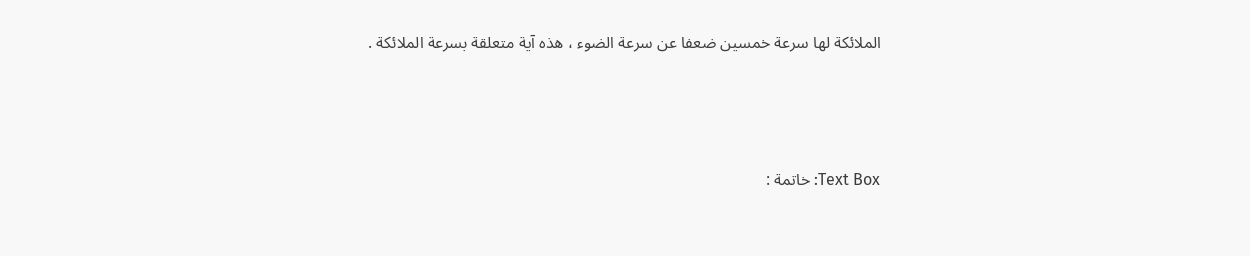الملائكة لها سرعة خمسين ضعفا عن سرعة الضوء ، هذه آية متعلقة بسرعة الملائكة .



Text Box: خاتمة :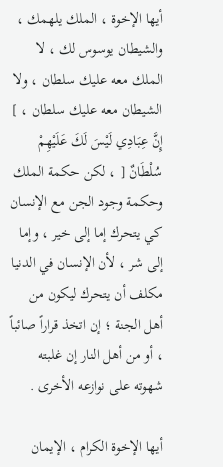أيها الإخوة ، الملك يلهمك ، والشيطان يوسوس لك ، لا الملك معه عليك سلطان ، ولا الشيطان معه عليك سلطان ، ] إِنَّ عِبَادِي لَيْسَ لَكَ عَلَيْهِمْ سُلْطَانٌ [ ، لكن حكمة الملك وحكمة وجود الجن مع الإنسان كي يتحرك إما إلى خير ، وإما إلى شر ، لأن الإنسان في الدنيا مكلف أن يتحرك ليكون من أهل الجنة ؛ إن اتخذ قراراً صائباً ، أو من أهل النار إن غلبته شهوته على نوازعه الأخرى .

أيها الإخوة الكرام ، الإيمان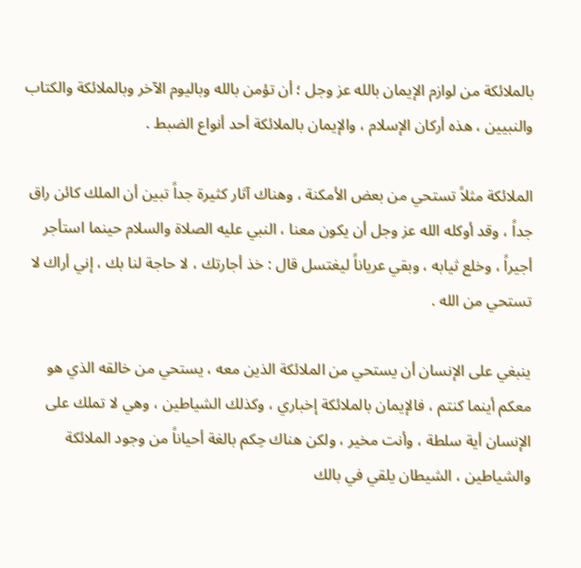بالملائكة من لوازم الإيمان بالله عز وجل ؛ أن تؤمن بالله وباليوم الآخر وبالملائكة والكتاب والنبيين ، هذه أركان الإسلام ، والإيمان بالملائكة أحد أنواع الضبط .

الملائكة مثلاً تستحي من بعض الأمكنة ، وهناك آثار كثيرة جداً تبين أن الملك كائن راق جداً ، وقد أوكله الله عز وجل أن يكون معنا ، النبي عليه الصلاة والسلام حينما استأجر أجيراً ، وخلع ثيابه ، وبقي عرياناً ليغتسل قال : خذ أجارتك ، لا حاجة لنا بك ، إني أراك لا تستحي من الله .

ينبغي على الإنسان أن يستحي من الملائكة الذين معه ، يستحي من خالقه الذي هو معكم أينما كنتم ، فالإيمان بالملائكة إخباري ، وكذلك الشياطين ، وهي لا تملك على الإنسان أية سلطة ، وأنت مخير ، ولكن هناك حِكم بالغة أحياناً من وجود الملائكة والشياطين ، الشيطان يلقي في بالك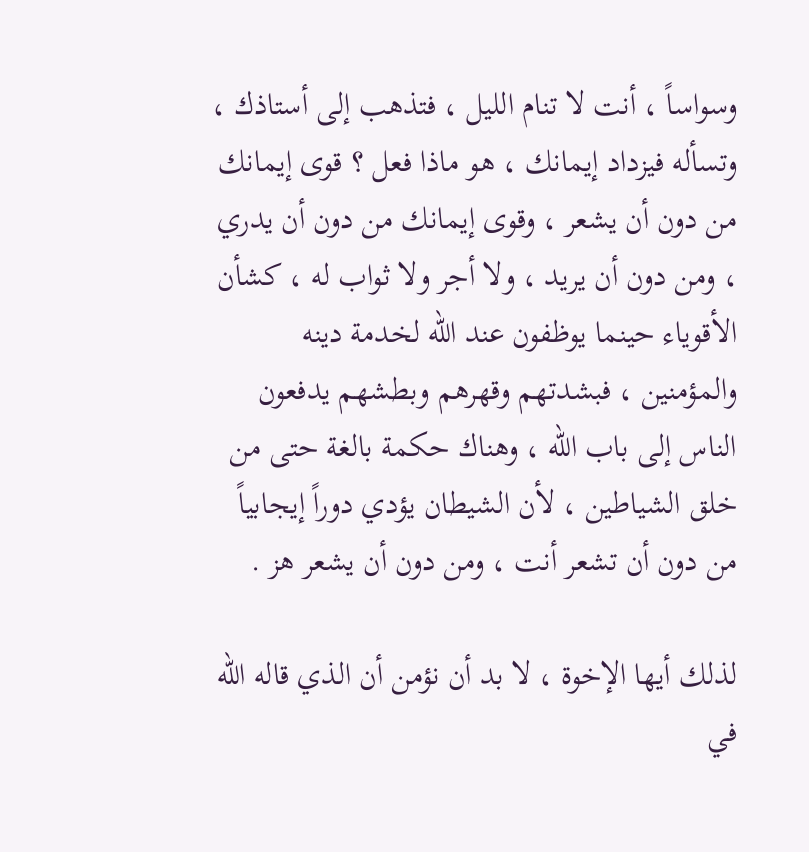وسواساً ، أنت لا تنام الليل ، فتذهب إلى أستاذك ، وتسأله فيزداد إيمانك ، هو ماذا فعل ؟ قوى إيمانك من دون أن يشعر ، وقوى إيمانك من دون أن يدري ، ومن دون أن يريد ، ولا أجر ولا ثواب له ، كشأن الأقوياء حينما يوظفون عند الله لخدمة دينه والمؤمنين ، فبشدتهم وقهرهم وبطشهم يدفعون الناس إلى باب الله ، وهناك حكمة بالغة حتى من خلق الشياطين ، لأن الشيطان يؤدي دوراً إيجابياً من دون أن تشعر أنت ، ومن دون أن يشعر هز .

لذلك أيها الإخوة ، لا بد أن نؤمن أن الذي قاله الله في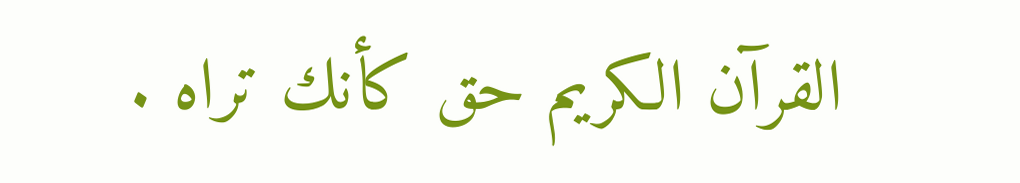القرآن الكريم حق كأنك تراه .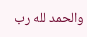والحمد لله رب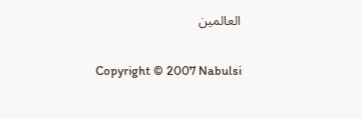العالمين

Copyright © 2007 Nabulsi